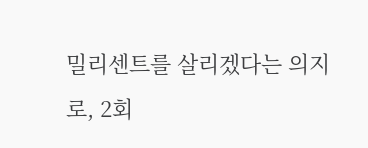밀리센트를 살리겠다는 의지로, 2회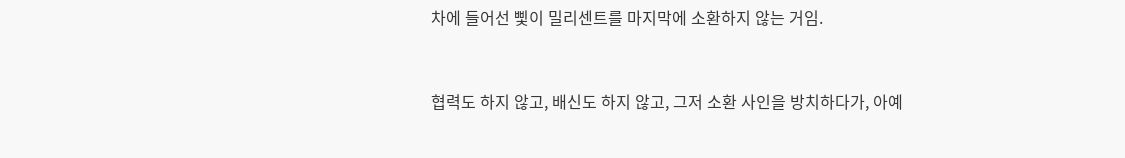차에 들어선 삧이 밀리센트를 마지막에 소환하지 않는 거임.


협력도 하지 않고, 배신도 하지 않고, 그저 소환 사인을 방치하다가, 아예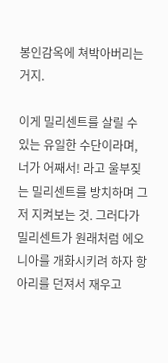봉인감옥에 쳐박아버리는 거지.

이게 밀리센트를 살릴 수 있는 유일한 수단이라며, 너가 어째서! 라고 울부짖는 밀리센트를 방치하며 그저 지켜보는 것. 그러다가 밀리센트가 원래처럼 에오니아를 개화시키려 하자 항아리를 던져서 재우고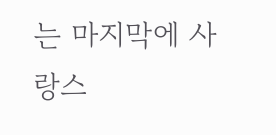는 마지막에 사랑스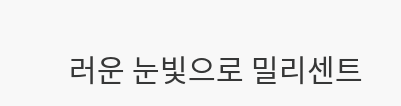러운 눈빛으로 밀리센트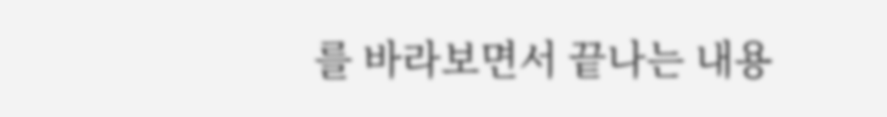를 바라보면서 끝나는 내용